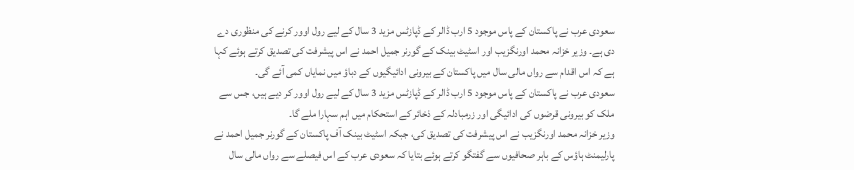سعودی عرب نے پاکستان کے پاس موجود 5 ارب ڈالر کے ڈپازٹس مزید 3 سال کے لیے رول اوور کرنے کی منظوری دے دی ہے۔ وزیر خزانہ محمد اورنگزیب اور اسٹیٹ بینک کے گورنر جمیل احمد نے اس پیشرفت کی تصدیق کرتے ہوئے کہا ہے کہ اس اقدام سے رواں مالی سال میں پاکستان کے بیرونی ادائیگیوں کے دباؤ میں نمایاں کمی آئے گی۔
سعودی عرب نے پاکستان کے پاس موجود 5 ارب ڈالر کے ڈپازٹس مزید 3 سال کے لیے رول اوور کر دیے ہیں، جس سے ملک کو بیرونی قرضوں کی ادائیگی اور زرمبادلہ کے ذخائر کے استحکام میں اہم سہارا ملے گا۔
وزیر خزانہ محمد اورنگزیب نے اس پیشرفت کی تصدیق کی، جبکہ اسٹیٹ بینک آف پاکستان کے گورنر جمیل احمد نے پارلیمنٹ ہاؤس کے باہر صحافیوں سے گفتگو کرتے ہوئے بتایا کہ سعودی عرب کے اس فیصلے سے رواں مالی سال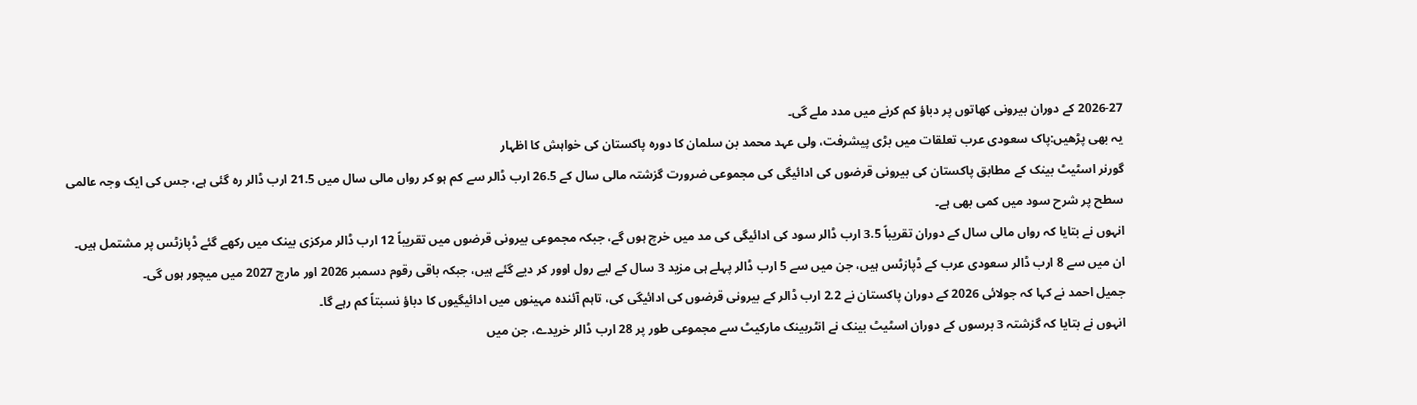2026-27 کے دوران بیرونی کھاتوں پر دباؤ کم کرنے میں مدد ملے گی۔
یہ بھی پڑھیں:پاک سعودی عرب تعلقات میں بڑی پیشرفت، ولی عہد محمد بن سلمان کا دورہ پاکستان کی خواہش کا اظہار
گورنر اسٹیٹ بینک کے مطابق پاکستان کی بیرونی قرضوں کی ادائیگی کی مجموعی ضرورت گزشتہ مالی سال کے 26.5 ارب ڈالر سے کم ہو کر رواں مالی سال میں 21.5 ارب ڈالر رہ گئی ہے، جس کی ایک وجہ عالمی سطح پر شرح سود میں کمی بھی ہے۔
انہوں نے بتایا کہ رواں مالی سال کے دوران تقریباً 3.5 ارب ڈالر سود کی ادائیگی کی مد میں خرچ ہوں گے، جبکہ مجموعی بیرونی قرضوں میں تقریباً 12 ارب ڈالر مرکزی بینک میں رکھے گئے ڈپازٹس پر مشتمل ہیں۔ ان میں سے 8 ارب ڈالر سعودی عرب کے ڈپازٹس ہیں، جن میں سے 5 ارب ڈالر پہلے ہی مزید 3 سال کے لیے رول اوور کر دیے گئے ہیں، جبکہ باقی رقوم دسمبر 2026 اور مارچ 2027 میں میچور ہوں گی۔
جمیل احمد نے کہا کہ جولائی 2026 کے دوران پاکستان نے 2.2 ارب ڈالر کے بیرونی قرضوں کی ادائیگی کی، تاہم آئندہ مہینوں میں ادائیگیوں کا دباؤ نسبتاً کم رہے گا۔
انہوں نے بتایا کہ گزشتہ 3 برسوں کے دوران اسٹیٹ بینک نے انٹربینک مارکیٹ سے مجموعی طور پر 28 ارب ڈالر خریدے، جن میں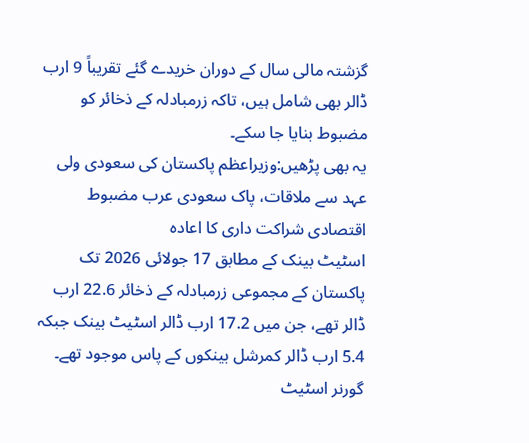گزشتہ مالی سال کے دوران خریدے گئے تقریباً 9 ارب ڈالر بھی شامل ہیں، تاکہ زرمبادلہ کے ذخائر کو مضبوط بنایا جا سکے۔
یہ بھی پڑھیں:وزیراعظم پاکستان کی سعودی ولی عہد سے ملاقات، پاک سعودی عرب مضبوط اقتصادی شراکت داری کا اعادہ
اسٹیٹ بینک کے مطابق 17 جولائی 2026 تک پاکستان کے مجموعی زرمبادلہ کے ذخائر 22.6 ارب ڈالر تھے، جن میں 17.2 ارب ڈالر اسٹیٹ بینک جبکہ 5.4 ارب ڈالر کمرشل بینکوں کے پاس موجود تھے۔
گورنر اسٹیٹ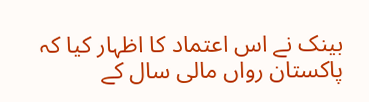بینک نے اس اعتماد کا اظہار کیا کہ پاکستان رواں مالی سال کے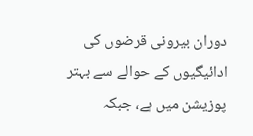دوران بیرونی قرضوں کی ادائیگیوں کے حوالے سے بہتر پوزیشن میں ہے، جبکہ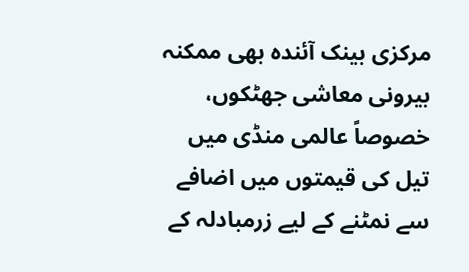مرکزی بینک آئندہ بھی ممکنہ بیرونی معاشی جھٹکوں، خصوصاً عالمی منڈی میں تیل کی قیمتوں میں اضافے سے نمٹنے کے لیے زرمبادلہ کے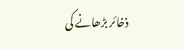ذخائر بڑھانے کی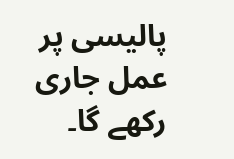پالیسی پر عمل جاری رکھے گا۔